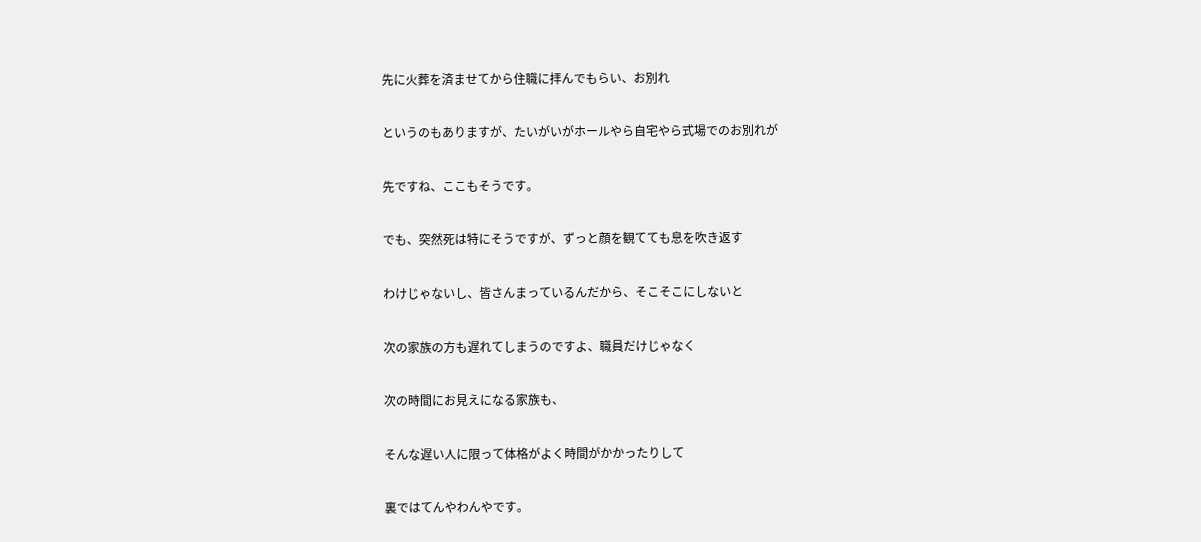先に火葬を済ませてから住職に拝んでもらい、お別れ

というのもありますが、たいがいがホールやら自宅やら式場でのお別れが

先ですね、ここもそうです。

でも、突然死は特にそうですが、ずっと顔を観てても息を吹き返す

わけじゃないし、皆さんまっているんだから、そこそこにしないと

次の家族の方も遅れてしまうのですよ、職員だけじゃなく

次の時間にお見えになる家族も、

そんな遅い人に限って体格がよく時間がかかったりして

裏ではてんやわんやです。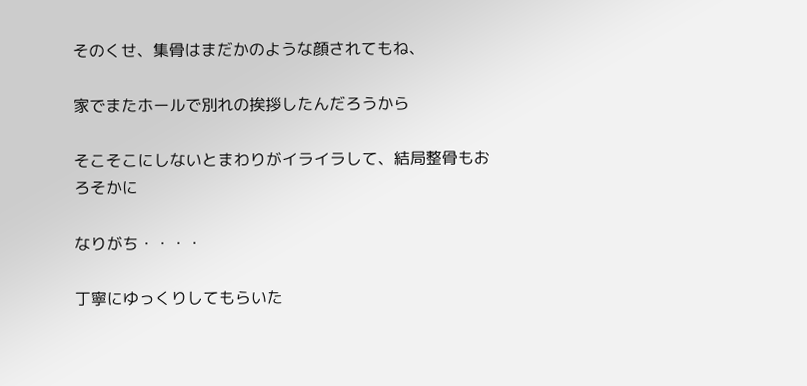そのくせ、集骨はまだかのような顔されてもね、

家でまたホールで別れの挨拶したんだろうから

そこそこにしないとまわりがイライラして、結局整骨もおろそかに

なりがち・・・・

丁寧にゆっくりしてもらいた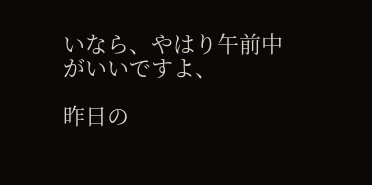いなら、やはり午前中がいいですよ、

昨日の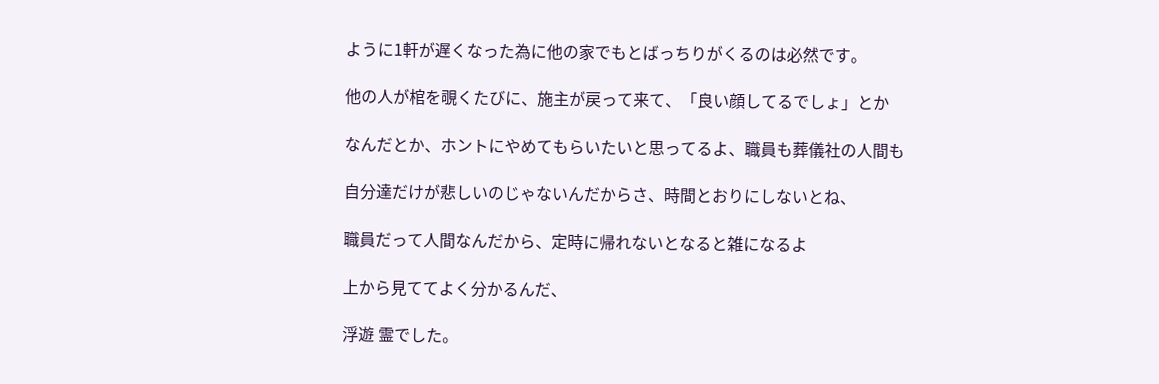ように1軒が遅くなった為に他の家でもとばっちりがくるのは必然です。

他の人が棺を覗くたびに、施主が戻って来て、「良い顔してるでしょ」とか

なんだとか、ホントにやめてもらいたいと思ってるよ、職員も葬儀社の人間も

自分達だけが悲しいのじゃないんだからさ、時間とおりにしないとね、

職員だって人間なんだから、定時に帰れないとなると雑になるよ

上から見ててよく分かるんだ、

浮遊 霊でした。